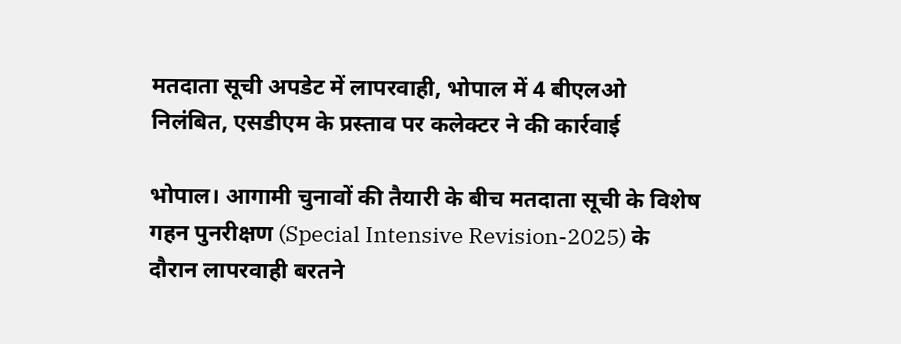मतदाता सूची अपडेट में लापरवाही, भोपाल में 4 बीएलओ निलंबित, एसडीएम के प्रस्ताव पर कलेक्टर ने की कार्रवाई

भोपाल। आगामी चुनावों की तैयारी के बीच मतदाता सूची के विशेष गहन पुनरीक्षण (Special Intensive Revision-2025) के दौरान लापरवाही बरतने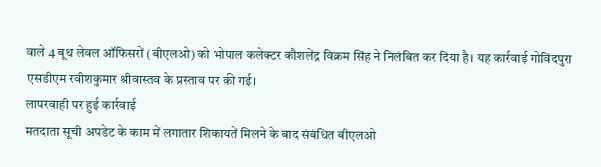वाले 4 बूथ लेवल ऑफिसरों (बीएलओ) को भोपाल कलेक्टर कौशलेंद्र विक्रम सिंह ने निलंबित कर दिया है। यह कार्रवाई गोविंदपुरा एसडीएम रवीशकुमार श्रीवास्तव के प्रस्ताव पर की गई।
लापरवाही पर हुई कार्रवाई
मतदाता सूची अपडेट के काम में लगातार शिकायतें मिलने के बाद संबंधित बीएलओ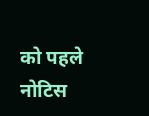को पहले नोटिस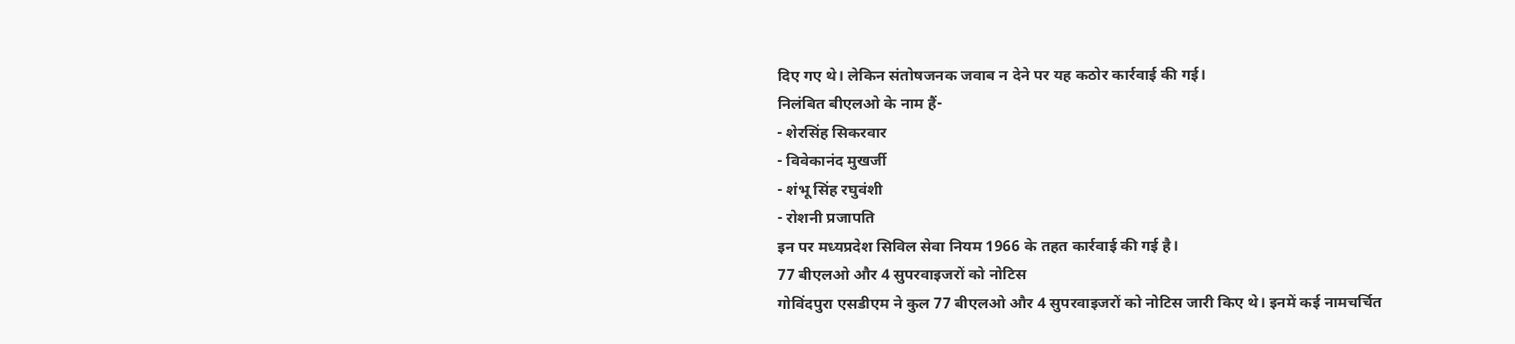दिए गए थे। लेकिन संतोषजनक जवाब न देने पर यह कठोर कार्रवाई की गई।
निलंबित बीएलओ के नाम हैं-
- शेरसिंह सिकरवार
- विवेकानंद मुखर्जी
- शंभू सिंह रघुवंशी
- रोशनी प्रजापति
इन पर मध्यप्रदेश सिविल सेवा नियम 1966 के तहत कार्रवाई की गई है।
77 बीएलओ और 4 सुपरवाइजरों को नोटिस
गोविंदपुरा एसडीएम ने कुल 77 बीएलओ और 4 सुपरवाइजरों को नोटिस जारी किए थे। इनमें कई नामचर्चित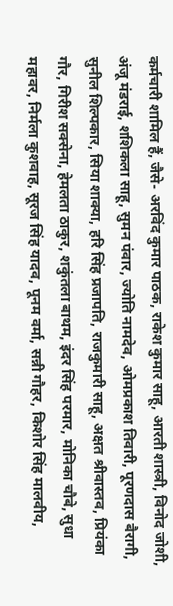कर्मचारी शामिल हैं, जैसे- अरविंद कुमार पाठक, राकेश कुमार साहू, आरती शास्त्री, विनोद जोशी, अंजू मंडराई, शशिकला साहू, सुमन पंवार, ज्योति नामदेव, ओमप्रकाश तिवारी, पूरणदास बैरागी, सुनील शिल्पकार, सिया शाक्या, हरि सिंह प्रजापति, राजकुमारी साहू, अक्षत श्रीवास्तव, प्रियंका गौर, गिरीश सक्सेना, हेमलता ठाकुर, शकुंतला बाथम, इंदर सिंह परमार, मोनिका चौबे, सुधा महावर, निर्मला कुशवाह, सूरज सिंह यादव, पूनम वर्मा, सन्नी गौहर, किशोर सिंह मालवीय,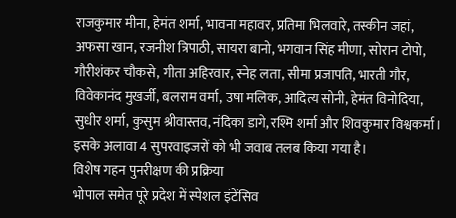राजकुमार मीना, हेमंत शर्मा, भावना महावर, प्रतिमा भिलवारे, तस्कीन जहां, अफसा खान, रजनीश त्रिपाठी, सायरा बानो, भगवान सिंह मीणा, सोरान टोपो, गौरीशंकर चौकसे, गीता अहिरवार, स्नेह लता, सीमा प्रजापति, भारती गौर, विवेकानंद मुखर्जी, बलराम वर्मा, उषा मलिक, आदित्य सोनी, हेमंत विनोदिया, सुधीर शर्मा, कुसुम श्रीवास्तव, नंदिका डागे, रश्मि शर्मा और शिवकुमार विश्वकर्मा। इसके अलावा 4 सुपरवाइजरों को भी जवाब तलब किया गया है।
विशेष गहन पुनरीक्षण की प्रक्रिया
भोपाल समेत पूरे प्रदेश में स्पेशल इंटेंसिव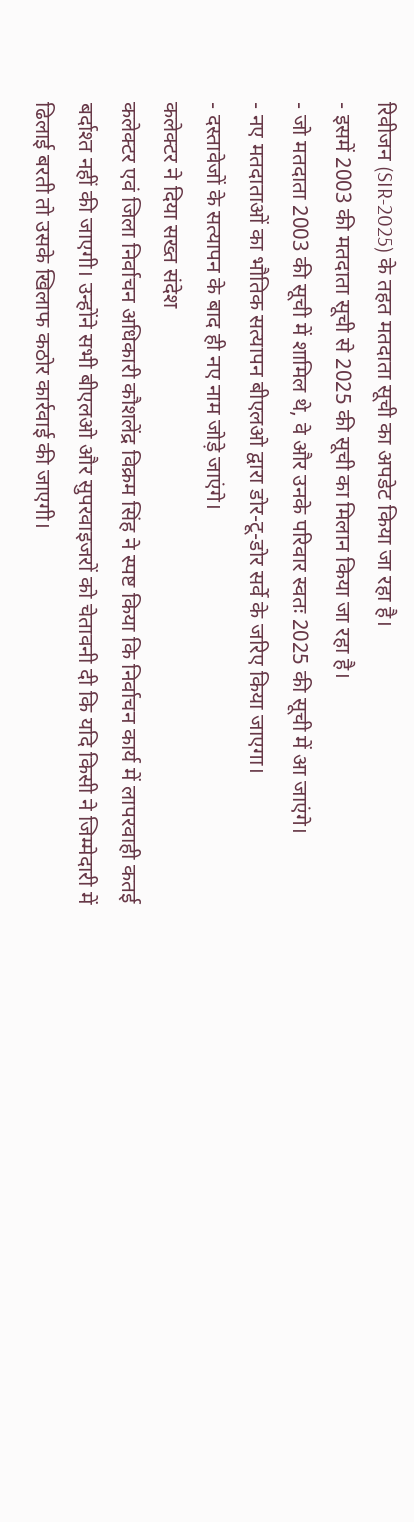रिवीजन (SIR-2025) के तहत मतदाता सूची का अपडेट किया जा रहा है।
- इसमें 2003 की मतदाता सूची से 2025 की सूची का मिलान किया जा रहा है।
- जो मतदाता 2003 की सूची में शामिल थे, वे और उनके परिवार स्वतः 2025 की सूची में आ जाएंगे।
- नए मतदाताओं का भौतिक सत्यापन बीएलओ द्वारा डोर-टू-डोर सर्वे के जरिए किया जाएगा।
- दस्तावेजों के सत्यापन के बाद ही नए नाम जोड़े जाएंगे।
कलेक्टर ने दिया सख्त संदेश
कलेक्टर एवं जिला निर्वाचन अधिकारी कौशलेंद्र विक्रम सिंह ने स्पष्ट किया कि निर्वाचन कार्य में लापरवाही कतई बर्दाश्त नहीं की जाएगी। उन्होंने सभी बीएलओ और सुपरवाइजरों को चेतावनी दी कि यदि किसी ने जिम्मेदारी में ढिलाई बरती तो उसके खिलाफ कठोर कार्रवाई की जाएगी।